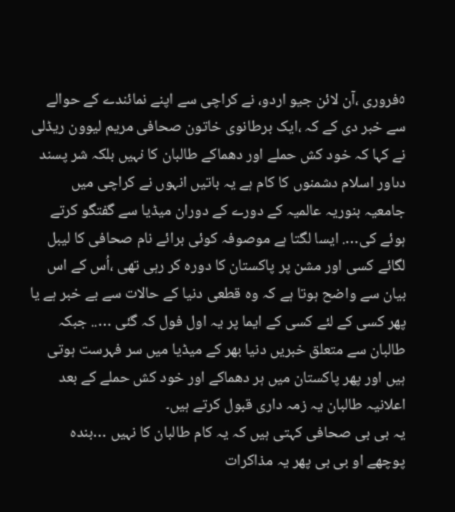٥فروری ،آن لائن جیو اردو، نے کراچی سے اپنے نمائندے کے حوالے سے خبر دی کے کہ ،ایک برطانوی خاتون صحافی مریم لیوون ریڈلی نے کہا کہ خود کش حملے اور دھماکے طالبان کا نہیں بلکہ شر پسند دںاور اسلام دشمنوں کا کام ہے یہ باتیں انہوں نے کراچی میں جامعیہ بنوریہ عالمیہ کے دورے کے دوران میڈیا سے گفتگو کرتے ہوئے کی…. ایسا لگتا ہے موصوفہ کوئی برائے نام صحافی کا لیبل لگائے کسی اور مشن پر پاکستان کا دورہ کر رہی تھی ،اُس کے اس بیان سے واضح ہوتا ہے کہ وہ قطعی دنیا کے حالات سے بے خبر ہے یا پھر کسی کے لئے کسی کے ایما پر یہ اول فول کہ گئی ….. جبکہ طالبان سے متعلق خبریں دنیا بھر کے میڈیا میں سر فہرست ہوتی ہیں اور پھر پاکستان میں ہر دھماکے اور خود کش حملے کے بعد اعلانیہ طالبان یہ زمہ داری قبول کرتے ہیں۔
یہ بی بی صحافی کہتی ہیں کہ یہ کام طالبان کا نہیں …بندہ پوچھے او بی بی پھر یہ مذاکرات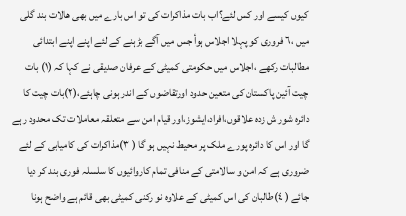کیوں کیسے اور کس لئے؟اب بات مذاکرات کی تو اس بارے میں بھی ھالات بند گلی میں ،٦ فروری کو پہلا اجلاس ہوأ جس میں آگے بڑہنے کے لئے اپنے اپنے ابتدائی مطالبات رکھے ،اجلاس میں حکومتی کمیٹی کے عرفان صدیقی نے کہا کہ (١) بات چیت آئین پاکستان کی متعین حدود اورتقاضوں کے اندر ہونی چاہئے،(٢)بات چیت کا دائرہ شور ش زدہ علاقوں،افراد،ایشوز،اور قیام امن سے متعلقہ معاملات تک محدود رہے گا اور اس کا دائرہ پورے ملک پر محیط نہیں ہو گا ( ٣)مذاکرات کی کامیابی کے لئے ضروری ہے کہ امن و سالامتی کے منافی تمام کاروائیوں کا سلسلہ فوری بند کر دیا جائے ( ٤)طالبان کی اس کمیٹی کے علاوہ نو رکنی کمیٹی بھی قائم ہے واضح ہونا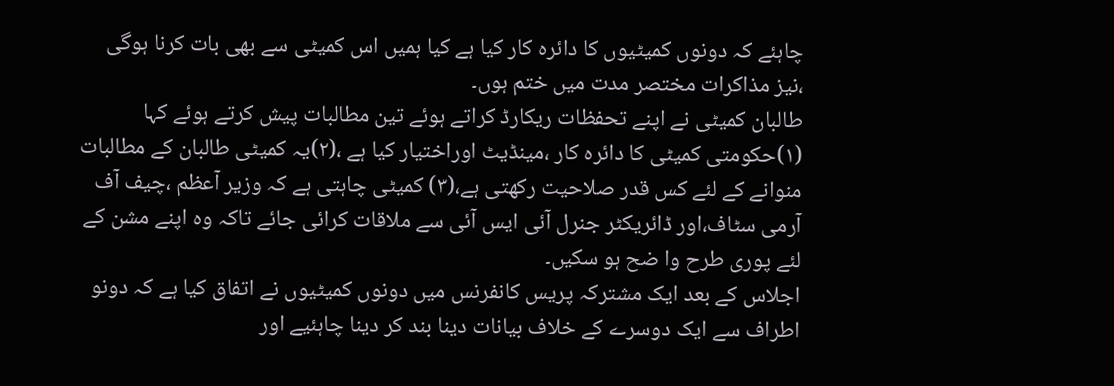چاہئے کہ دونوں کمیٹیوں کا دائرہ کار کیا ہے کیا ہمیں اس کمیٹی سے بھی بات کرنا ہوگی ،نیز مذاکرات مختصر مدت میں ختم ہوں۔
طالبان کمیٹی نے اپنے تحفظات ریکارڈ کراتے ہوئے تین مطالبات پیش کرتے ہوئے کہا (١)حکومتی کمیٹی کا دائرہ کار ،مینڈیٹ اوراختیار کیا ہے ،(٢)یہ کمیٹی طالبان کے مطالبات منوانے کے لئے کس قدر صلاحیت رکھتی ہے،(٣) کمیٹی چاہتی ہے کہ وزیر آعظم ،چیف آف آرمی سٹاف،اور ڈائریکٹر جنرل آئی ایس آئی سے ملاقات کرائی جائے تاکہ وہ اپنے مشن کے لئے پوری طرح وا ضح ہو سکیں۔
اجلاس کے بعد ایک مشترکہ پریس کانفرنس میں دونوں کمیٹیوں نے اتفاق کیا ہے کہ دونو اطراف سے ایک دوسرے کے خلاف بیانات دینا بند کر دینا چاہئیے اور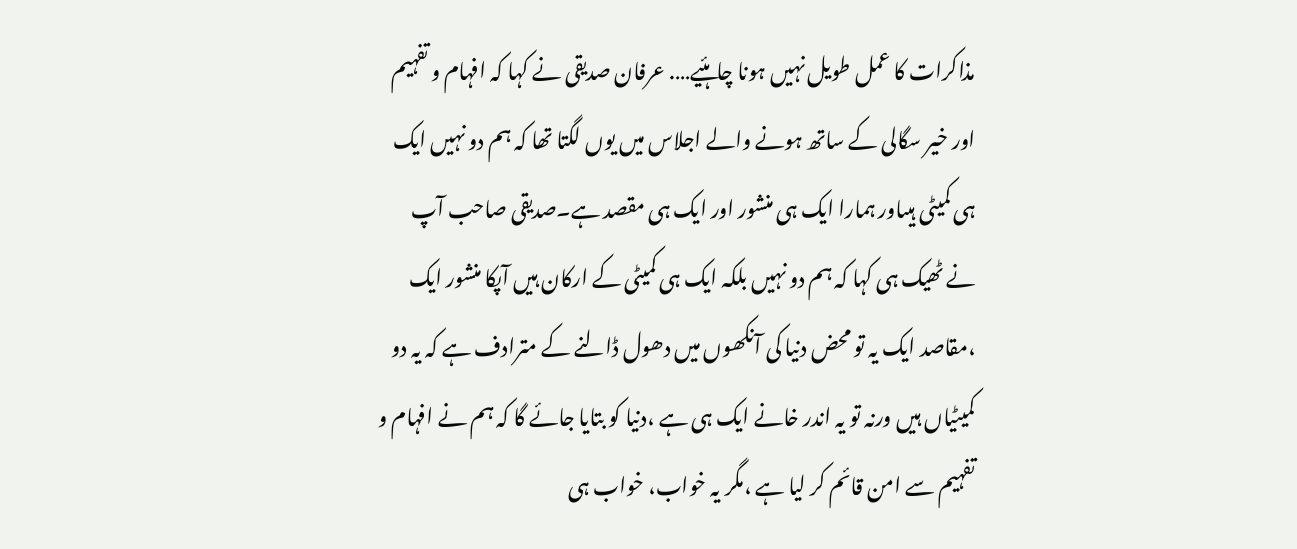مذاکرات کا عمل طویل نہیں ہونا چاہئیے…. عرفان صدیقی نے کہا کہ افہام و تفہیم اور خیر سگالی کے ساتھ ہونے والے اجلاس میں یوں لگتا تھا کہ ہم دو نہیں ایک ہی کمیٹی ہیںاور ہمارا ایک ہی منشور اور ایک ہی مقصد ہے۔صدیقی صاحب آپ نے ٹھیک ہی کہا کہ ہم دو نہیں بلکہ ایک ہی کمیٹی کے ارکان ہیں آپکا منشور ایک ،مقاصد ایک یہ تو محض دنیا کی آنکھوں میں دھول ڈالنے کے مترادف ہے کہ یہ دو کمیٹیاں ہیں ورنہ تو یہ اندر خانے ایک ہی ہے ،دنیا کو بتایا جائے گا کہ ہم نے افہام و تفہیم سے امن قائم کر لیا ہے ،مگر یہ خواب، خواب ہی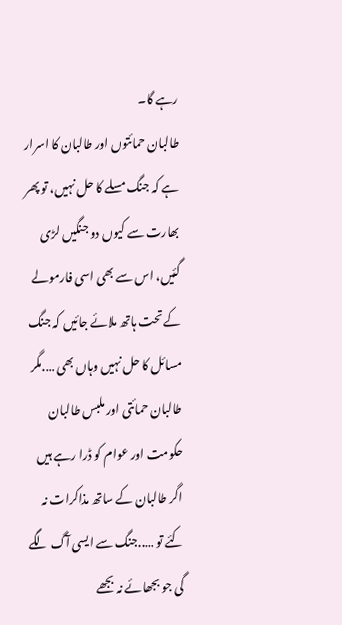رہے گا۔
طالبان حمائتوں اور طالبان کا اسرار ہے کہ جنگ مسلے کا حل نہیں، تو پھر بھارت سے کیوں دو جنگیں لڑی گئیں، اس سے بھی اسی فارمولے کے تحت ہاتھ ملائے جائیں کہ جنگ مسائل کا حل نہیں وہاں بھی ….مگر طالبان حمائتی اور ملبس طالبان حکومت اور عوام کو ڈرا رہے ہیں اگر طالبان کے ساتھ مذاکرات نہ کئے تو …..جنگ سے ایسی آگ لگے گی جو بجھائے نہ بجھے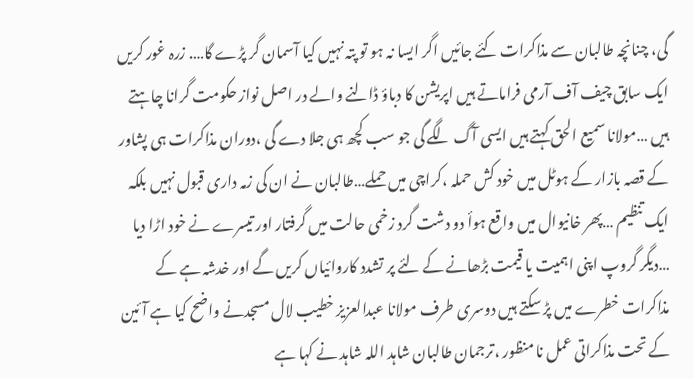گی، چنانچہ طالبان سے مذاکرات کئے جائیں اگر ایسا نہ ہو تو پتہ نہیں کیا آسمان گر پڑے گا…. زرہ غور کریں ایک سابق چیف آف آرمی فراماتے ہیں اپریشن کا دباؤ ڈالنے والے در اصل نواز حکومت گرانا چاہتے ہیں …مولانا سمیع الحق کہتے ہیں ایسی آگ لگے گی جو سب کچھ ہی جلا دے گی ،دوران مذاکرات ہی پشاور کے قصہ بازار کے ہوٹل میں خود کش حملہ ،کراچی میں حملے…طالبان نے ان کی زمہ داری قبول نہیں بلکہ ایک تنظیم …پھر خانیوال میں واقع ہوأ دو دشت گرد زخمی حالت میں گرفتار اور تیسرے نے خود اڑا دیا …دیگر گروپ اپنی اہمیت یا قیمت بڑھانے کے لئے پر تشدد کاروائیاں کریں گے اور خدشہ ہے کے مذاکرات خطرے میں پڑ سکتے ہیں دوسری طرف مولانا عبدالعزیز خطیب لال مسجدنے واضح کیا ہے آئین کے تحت مذاکراتی عمل نا منظور ،ترجمان طالبان شاہد اللہ شاہد نے کہا ہے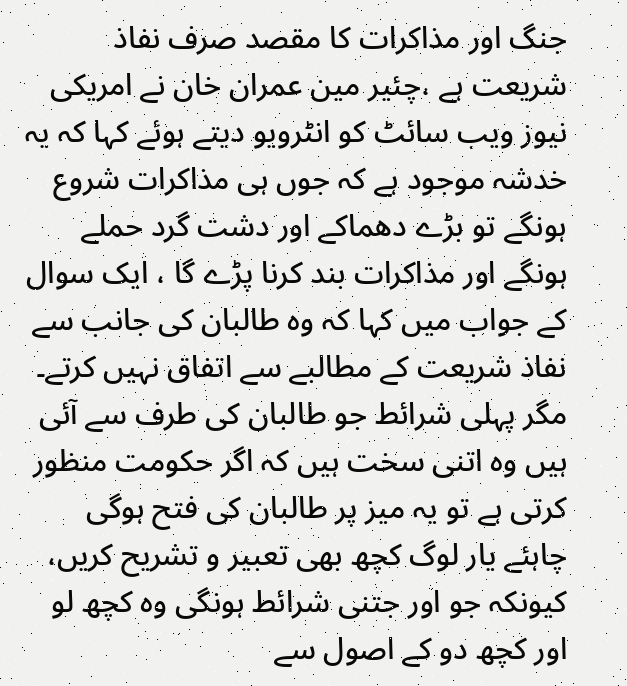جنگ اور مذاکرات کا مقصد صرف نفاذ شریعت ہے ،چئیر مین عمران خان نے امریکی نیوز ویب سائٹ کو انٹرویو دیتے ہوئے کہا کہ یہ خدشہ موجود ہے کہ جوں ہی مذاکرات شروع ہونگے تو بڑے دھماکے اور دشت گرد حملے ہونگے اور مذاکرات بند کرنا پڑے گا ، ایک سوال کے جواب میں کہا کہ وہ طالبان کی جانب سے نفاذ شریعت کے مطالبے سے اتفاق نہیں کرتے۔
مگر پہلی شرائط جو طالبان کی طرف سے آئی ہیں وہ اتنی سخت ہیں کہ اگر حکومت منظور کرتی ہے تو یہ میز پر طالبان کی فتح ہوگی چاہئے یار لوگ کچھ بھی تعبیر و تشریح کریں، کیونکہ جو اور جتنی شرائط ہونگی وہ کچھ لو اور کچھ دو کے اصول سے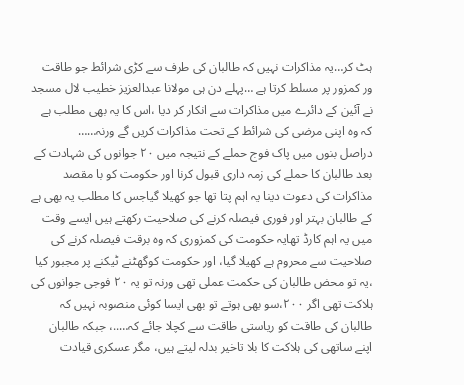ہٹ کر…یہ مذاکرات نہیں کہ طالبان کی طرف سے کڑی شرائط جو طاقت ور کمزور پر مسلط کرتا ہے …پہلے دن ہی مولانا عبدالعزیز خطیب لال مسجد نے آئین کے دائرے میں مذاکرات سے انکار کر دیا ،اس کا یہ بھی مطلب ہے کہ وہ اپنی مرضی کی شرائط کے تحت مذاکرات کریں گے ورنہ……
دراصل بنوں میں پاک فوج حملے کے نتیجہ میں ٢٠ جوانوں کی شہادت کے بعد طالبان کا حملے کی زمہ داری قبول کرنا اور حکومت کو با مقصد مذاکرات کی دعوت دینا یہ اہم پتا تھا جو کھیلا گیاجس کا مطلب یہ بھی ہے کے طالبان بہتر اور فوری فیصلہ کرنے کی صلاحیت رکھتے ہیں ایسے وقت میں یہ اہم کارڈ تھایہ حکومت کی کمزوری کہ وہ برقت فیصلہ کرنے کی صلاحیت سے محروم ہے کھیلا گیا، اور حکومت کوگھٹنے ٹیکنے پر مجبور کیا ،یہ تو محض طالبان کی حکمت عملی تھی ورنہ تو یہ ٢٠ فوجی جوانوں کی ہلاکت تھی اگر ٢٠٠،سو بھی ہوتے تو بھی ایسا کوئی منصوبہ نہیں کہ طالبان کی طاقت کو ریاستی طاقت سے کچلا جائے کہ…..، جبکہ طالبان اپنے ساتھی کی ہلاکت کا بلا تاخیر بدلہ لیتے ہیں، مگر عسکری قیادت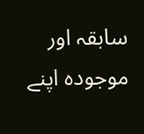سابقہ اور موجودہ اپنے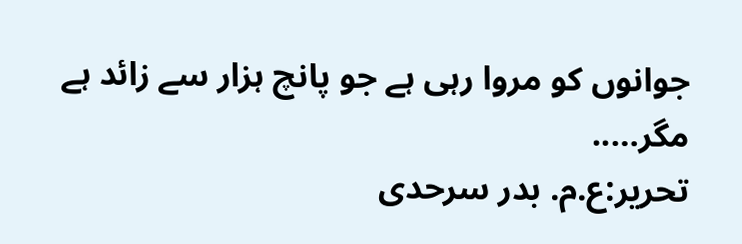جوانوں کو مروا رہی ہے جو پانچ ہزار سے زائد ہے مگر…..
تحریر:ع.م. بدر سرحدی